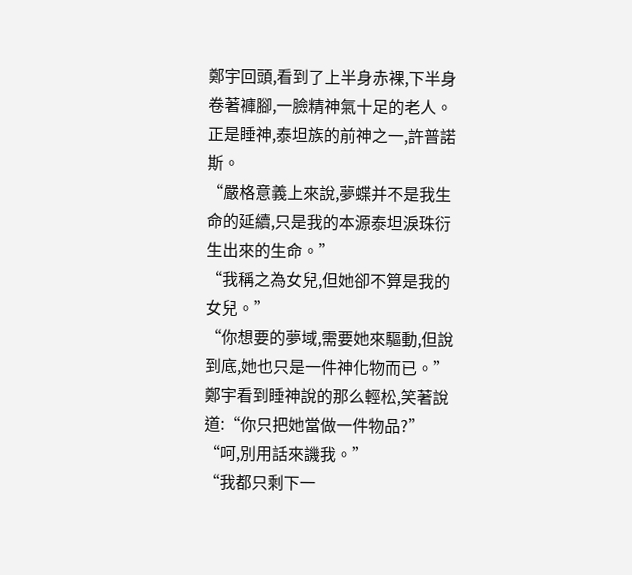鄭宇回頭,看到了上半身赤裸,下半身卷著褲腳,一臉精神氣十足的老人。
正是睡神,泰坦族的前神之一,許普諾斯。
“嚴格意義上來說,夢蝶并不是我生命的延續,只是我的本源泰坦淚珠衍生出來的生命。”
“我稱之為女兒,但她卻不算是我的女兒。”
“你想要的夢域,需要她來驅動,但說到底,她也只是一件神化物而已。”
鄭宇看到睡神說的那么輕松,笑著說道:“你只把她當做一件物品?”
“呵,別用話來譏我。”
“我都只剩下一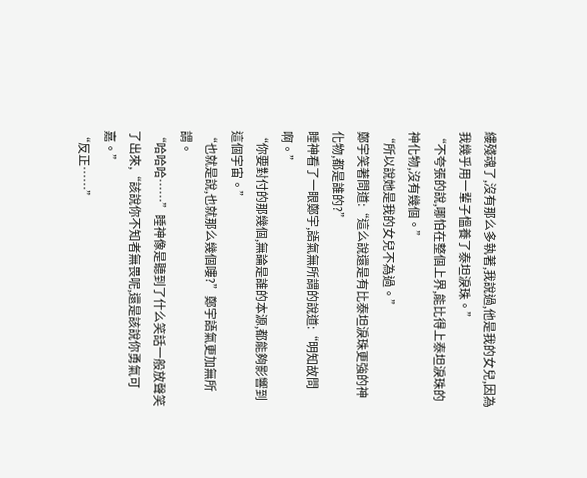縷殘魂了,沒有那么多執著,我說過,他是我的女兒,因為我幾乎用一輩子慍養了泰坦淚珠。”
“不夸張的說,哪怕在整個上界,能比得上泰坦淚珠的神化物,沒有幾個。”
“所以說她是我的女兒不為過。”
鄭宇笑著問道:“這么說還是有比泰坦淚珠更強的神化物,都是誰的?”
睡神看了一眼鄭宇,語氣無所謂的說道:“明知故問啊。”
“你要對付的那幾個,無論是誰的本源,都能夠影響到這個宇宙。”
“也就是說,也就那么幾個嘍?”鄭宇語氣更加無所謂。
“哈哈哈……”睡神像是聽到了什么笑話一般放聲笑了出來,“該說你不知者無畏呢,還是該說你勇氣可嘉。”
“反正……”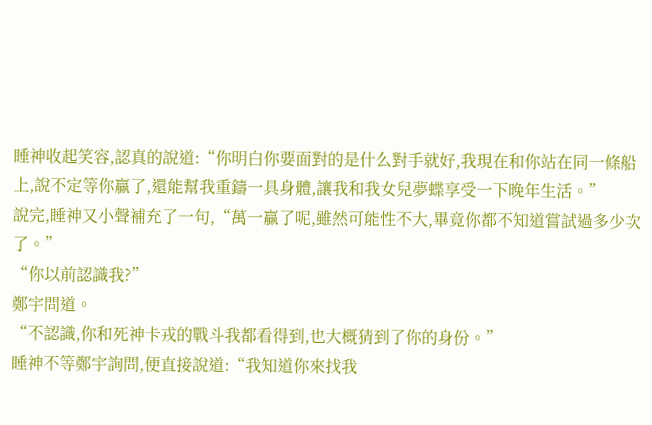睡神收起笑容,認真的說道:“你明白你要面對的是什么對手就好,我現在和你站在同一條船上,說不定等你贏了,還能幫我重鑄一具身體,讓我和我女兒夢蝶享受一下晚年生活。”
說完,睡神又小聲補充了一句,“萬一贏了呢,雖然可能性不大,畢竟你都不知道嘗試過多少次了。”
“你以前認識我?”
鄭宇問道。
“不認識,你和死神卡戎的戰斗我都看得到,也大概猜到了你的身份。”
睡神不等鄭宇詢問,便直接說道:“我知道你來找我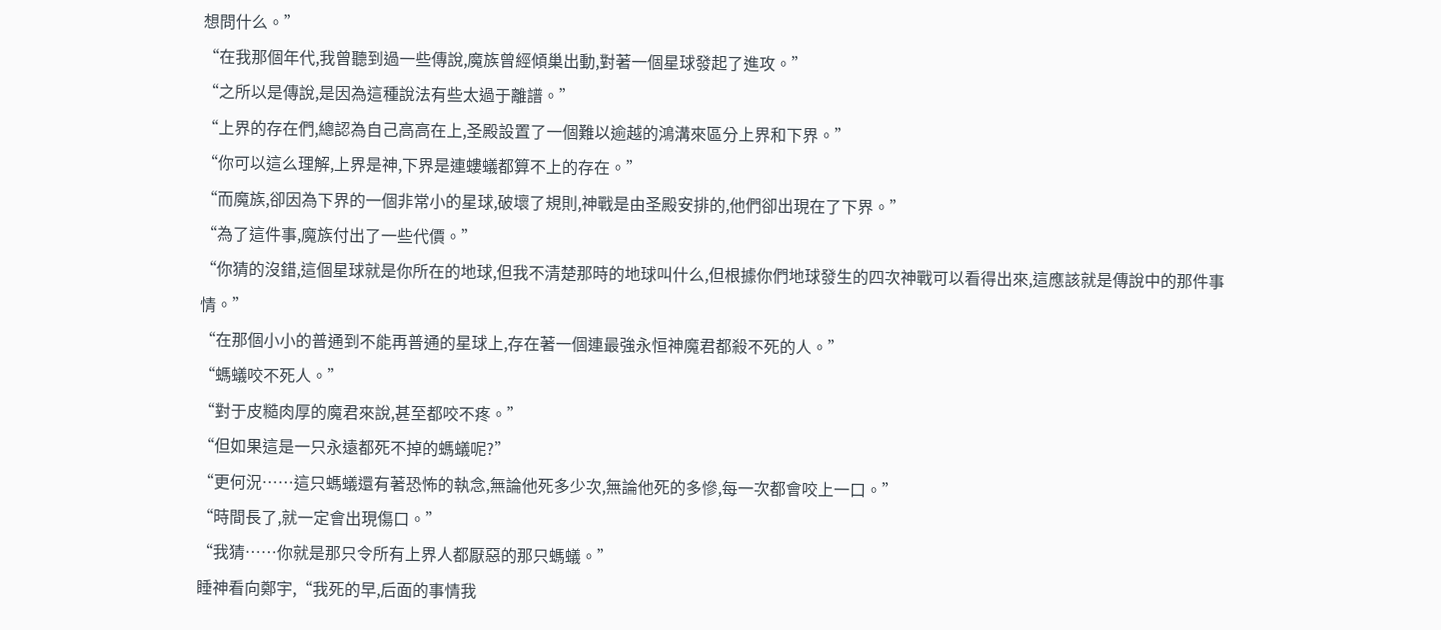想問什么。”
“在我那個年代,我曾聽到過一些傳說,魔族曾經傾巢出動,對著一個星球發起了進攻。”
“之所以是傳說,是因為這種說法有些太過于離譜。”
“上界的存在們,總認為自己高高在上,圣殿設置了一個難以逾越的鴻溝來區分上界和下界。”
“你可以這么理解,上界是神,下界是連螻蟻都算不上的存在。”
“而魔族,卻因為下界的一個非常小的星球,破壞了規則,神戰是由圣殿安排的,他們卻出現在了下界。”
“為了這件事,魔族付出了一些代價。”
“你猜的沒錯,這個星球就是你所在的地球,但我不清楚那時的地球叫什么,但根據你們地球發生的四次神戰可以看得出來,這應該就是傳說中的那件事情。”
“在那個小小的普通到不能再普通的星球上,存在著一個連最強永恒神魔君都殺不死的人。”
“螞蟻咬不死人。”
“對于皮糙肉厚的魔君來說,甚至都咬不疼。”
“但如果這是一只永遠都死不掉的螞蟻呢?”
“更何況……這只螞蟻還有著恐怖的執念,無論他死多少次,無論他死的多慘,每一次都會咬上一口。”
“時間長了,就一定會出現傷口。”
“我猜……你就是那只令所有上界人都厭惡的那只螞蟻。”
睡神看向鄭宇,“我死的早,后面的事情我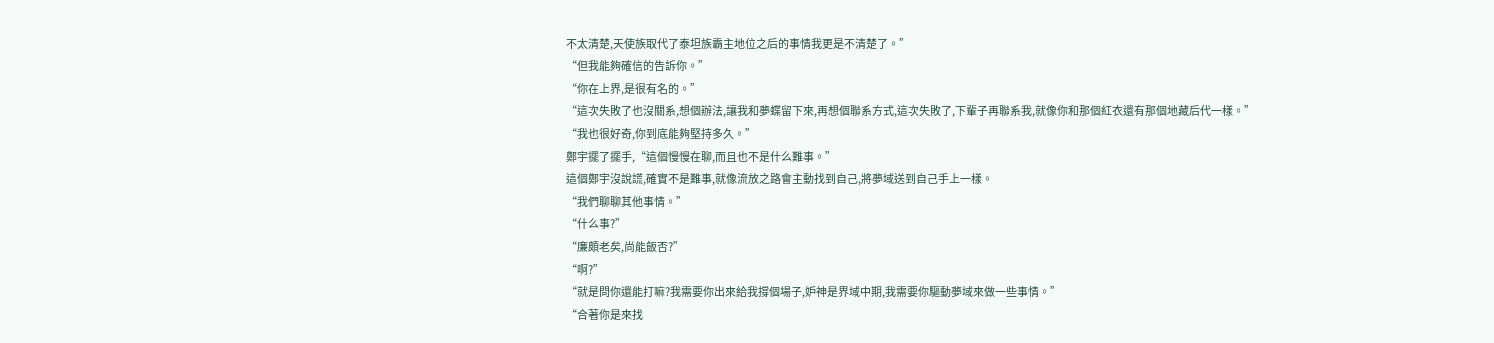不太清楚,天使族取代了泰坦族霸主地位之后的事情我更是不清楚了。”
“但我能夠確信的告訴你。”
“你在上界,是很有名的。”
“這次失敗了也沒關系,想個辦法,讓我和夢蝶留下來,再想個聯系方式,這次失敗了,下輩子再聯系我,就像你和那個紅衣還有那個地藏后代一樣。”
“我也很好奇,你到底能夠堅持多久。”
鄭宇擺了擺手,“這個慢慢在聊,而且也不是什么難事。”
這個鄭宇沒說謊,確實不是難事,就像流放之路會主動找到自己,將夢域送到自己手上一樣。
“我們聊聊其他事情。”
“什么事?”
“廉頗老矣,尚能飯否?”
“啊?”
“就是問你還能打嘛?我需要你出來給我撐個場子,妒神是界域中期,我需要你驅動夢域來做一些事情。”
“合著你是來找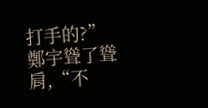打手的?”
鄭宇聳了聳肩,“不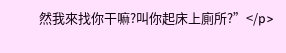然我來找你干嘛?叫你起床上廁所?”</p>